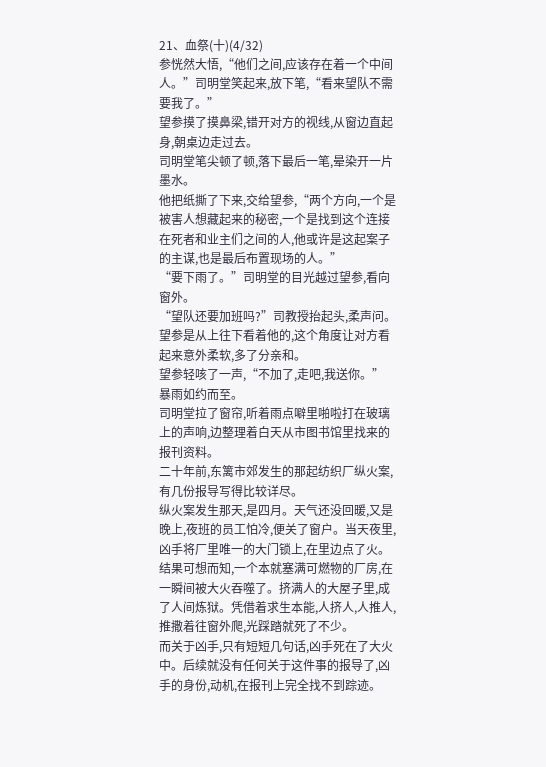21、血祭(十)(4/32)
参恍然大悟,“他们之间,应该存在着一个中间人。”司明堂笑起来,放下笔,“看来望队不需要我了。”
望参摸了摸鼻梁,错开对方的视线,从窗边直起身,朝桌边走过去。
司明堂笔尖顿了顿,落下最后一笔,晕染开一片墨水。
他把纸撕了下来,交给望参,“两个方向,一个是被害人想藏起来的秘密,一个是找到这个连接在死者和业主们之间的人,他或许是这起案子的主谋,也是最后布置现场的人。”
“要下雨了。”司明堂的目光越过望参,看向窗外。
“望队还要加班吗?”司教授抬起头,柔声问。
望参是从上往下看着他的,这个角度让对方看起来意外柔软,多了分亲和。
望参轻咳了一声,“不加了,走吧,我送你。”
暴雨如约而至。
司明堂拉了窗帘,听着雨点噼里啪啦打在玻璃上的声响,边整理着白天从市图书馆里找来的报刊资料。
二十年前,东篱市郊发生的那起纺织厂纵火案,有几份报导写得比较详尽。
纵火案发生那天,是四月。天气还没回暖,又是晚上,夜班的员工怕冷,便关了窗户。当天夜里,凶手将厂里唯一的大门锁上,在里边点了火。
结果可想而知,一个本就塞满可燃物的厂房,在一瞬间被大火吞噬了。挤满人的大屋子里,成了人间炼狱。凭借着求生本能,人挤人,人推人,推撒着往窗外爬,光踩踏就死了不少。
而关于凶手,只有短短几句话,凶手死在了大火中。后续就没有任何关于这件事的报导了,凶手的身份,动机,在报刊上完全找不到踪迹。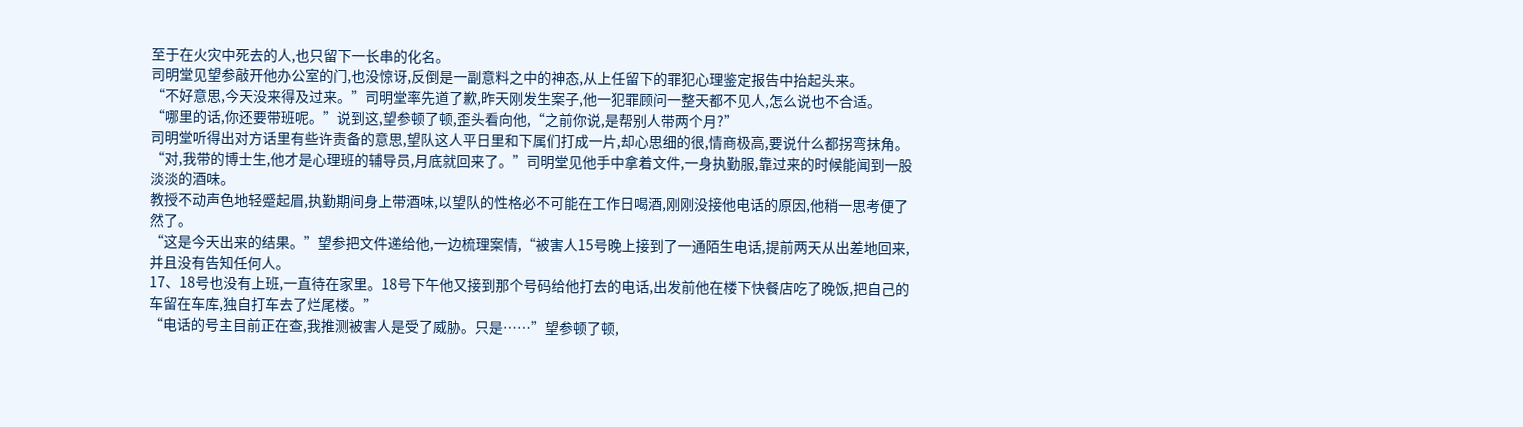至于在火灾中死去的人,也只留下一长串的化名。
司明堂见望参敲开他办公室的门,也没惊讶,反倒是一副意料之中的神态,从上任留下的罪犯心理鉴定报告中抬起头来。
“不好意思,今天没来得及过来。”司明堂率先道了歉,昨天刚发生案子,他一犯罪顾问一整天都不见人,怎么说也不合适。
“哪里的话,你还要带班呢。”说到这,望参顿了顿,歪头看向他,“之前你说,是帮别人带两个月?”
司明堂听得出对方话里有些许责备的意思,望队这人平日里和下属们打成一片,却心思细的很,情商极高,要说什么都拐弯抹角。
“对,我带的博士生,他才是心理班的辅导员,月底就回来了。”司明堂见他手中拿着文件,一身执勤服,靠过来的时候能闻到一股淡淡的酒味。
教授不动声色地轻蹙起眉,执勤期间身上带酒味,以望队的性格必不可能在工作日喝酒,刚刚没接他电话的原因,他稍一思考便了然了。
“这是今天出来的结果。”望参把文件递给他,一边梳理案情,“被害人15号晚上接到了一通陌生电话,提前两天从出差地回来,并且没有告知任何人。
17、18号也没有上班,一直待在家里。18号下午他又接到那个号码给他打去的电话,出发前他在楼下快餐店吃了晚饭,把自己的车留在车库,独自打车去了烂尾楼。”
“电话的号主目前正在查,我推测被害人是受了威胁。只是……”望参顿了顿,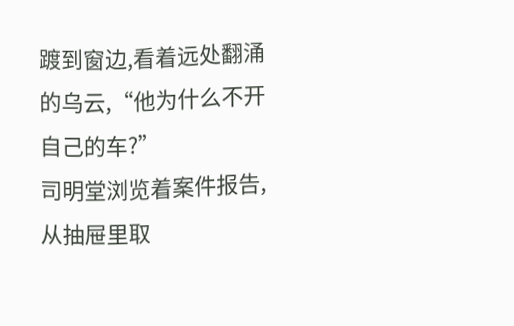踱到窗边,看着远处翻涌的乌云,“他为什么不开自己的车?”
司明堂浏览着案件报告,从抽屉里取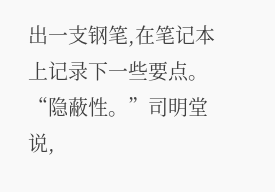出一支钢笔,在笔记本上记录下一些要点。
“隐蔽性。”司明堂说,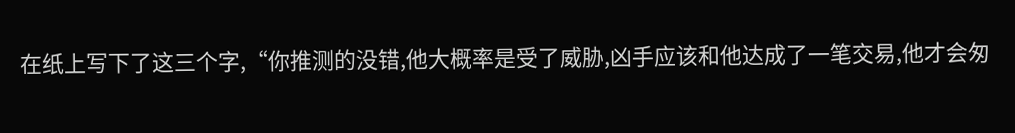在纸上写下了这三个字,“你推测的没错,他大概率是受了威胁,凶手应该和他达成了一笔交易,他才会匆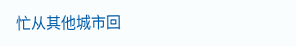忙从其他城市回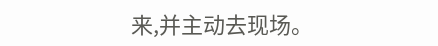来,并主动去现场。